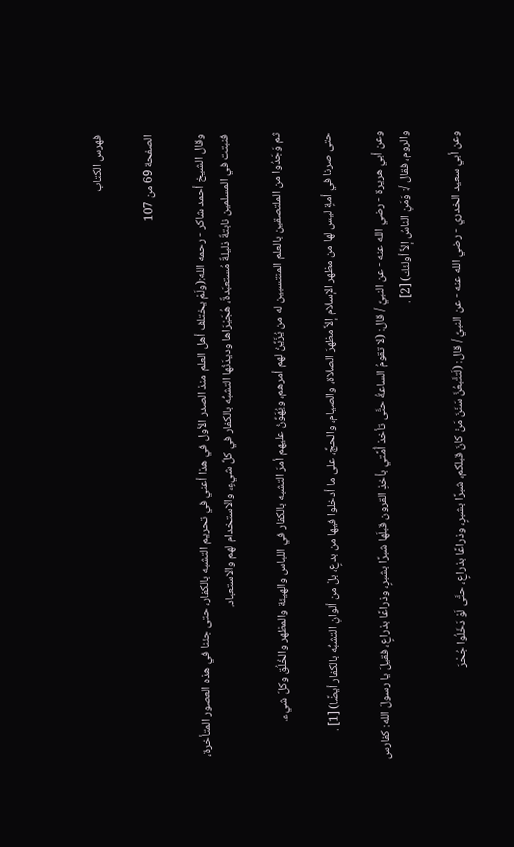فهرس الكتاب

الصفحة 69 من 107

وقال الشيخ أحمد شاكر - رحمه الله:(ولَمْ يختلف أهل العلم منذ الصدر الأول في هذا أعني في تحريم التشبه بالكفار، حتى جئنا في هذه العصور المتأخرة، فنبتت في المسلمين نابتةٌ ذليلةٌ مُستعبَدةٌ، هُجَيْرَاها وديدَنُها التشبُّه بالكفار في كلِّ شيءٍ، والاستخدام لهم والاستعباد.

ثم وَجَدُوا من الملتصقين بالعلم المنتسبين له من يُزَيِّنُ لهم أمرهم، ويُهَوِّنُ عليهم أمرَ التشبه بالكفار في اللباس والهيئة والمظهر والخُلُق وكلّ شيء.

حتى صرنا في أمةٍ ليس لها من مظهر الإسلام إلاَّ مظهرَ الصلاة، والصيام، والحجِّ، على ما أدخلوا فيها من بدعٍ، بلْ من ألوانِ التشبُّه بالكفار أيضًا) [1] .

وعن أبي هريرة - رضي الله عنه - عن النبيِّ / قال: (لا تقومُ الساعةُ حتَّى تأخذ أُمَّتي بأخذِ القرون قبلَها شبرًا بشبرٍ، وذراعًا بذراعٍ، فقيلَ يا رسولَ الله: كفارس والروم، فقال /: وَمَنِ الناسُ إلاَّ أولئك) [2] .

وعن أبي سعيد الخدري - رضي الله عنه - عن النبيِّ / قال: (لَتتَّبعُنَّ سَنَنَ مَنْ كانَ قبلكم، شبرًا بشبرٍ، وذراعًا بذراعٍ، حتَّى لَوْ دَخَلُوا جُحْرَ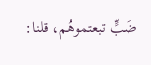ضَبٍّ تبعتموهُم، قلنا: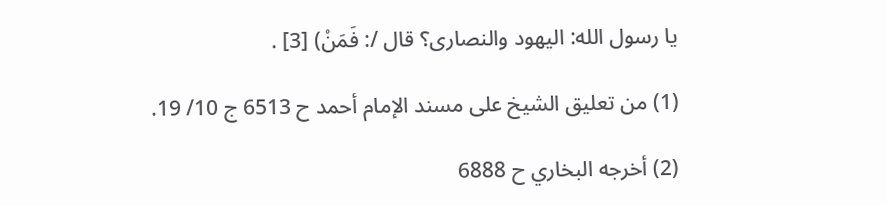يا رسول الله: اليهود والنصارى؟ قال /: فَمَنْ) [3] .

(1) من تعليق الشيخ على مسند الإمام أحمد ح 6513 ج 10/ 19.

(2) أخرجه البخاري ح 6888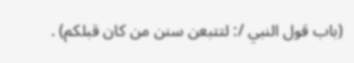(باب قول النبي /: لتتبعن سنن من كان قبلكم) .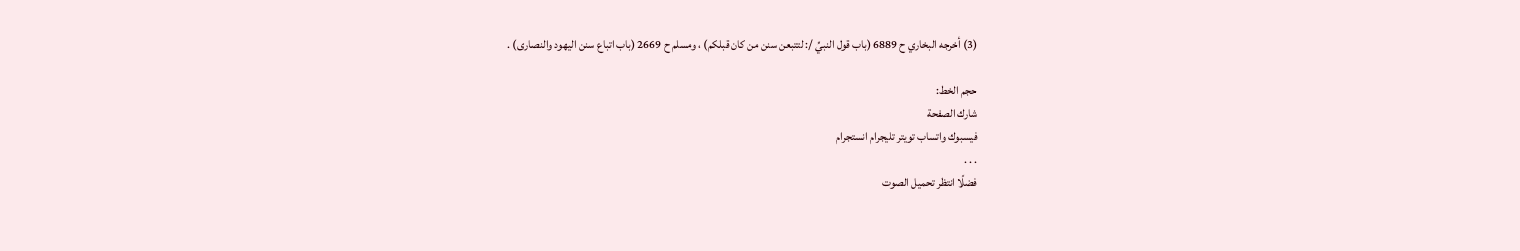(3) أخرجه البخاري ح 6889 (باب قول النبيِّ /: لتتبعن سنن من كان قبلكم) ، ومسلم ح 2669 (باب اتباع سنن اليهود والنصارى) .

حجم الخط:
شارك الصفحة
فيسبوك واتساب تويتر تليجرام انستجرام
. . .
فضلًا انتظر تحميل الصوت